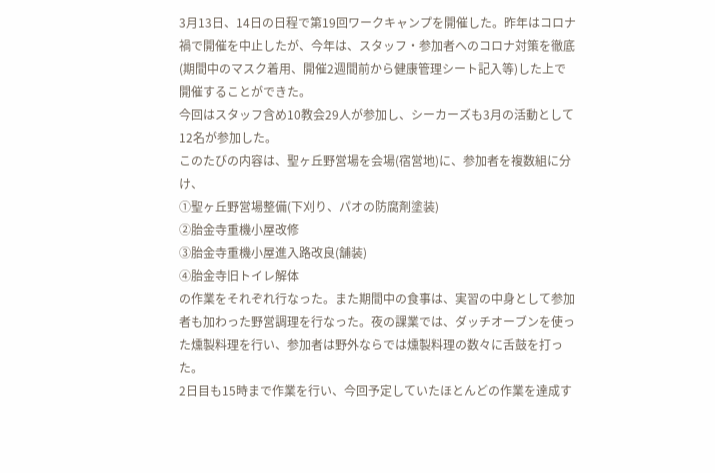3月13日、14日の日程で第19回ワークキャンプを開催した。昨年はコロナ禍で開催を中止したが、今年は、スタッフ・参加者へのコロナ対策を徹底(期間中のマスク着用、開催2週間前から健康管理シート記入等)した上で開催することができた。
今回はスタッフ含め10教会29人が参加し、シーカーズも3月の活動として12名が参加した。
このたびの内容は、聖ヶ丘野営場を会場(宿営地)に、参加者を複数組に分け、
①聖ヶ丘野営場整備(下刈り、パオの防腐剤塗装)
②胎金寺重機小屋改修
③胎金寺重機小屋進入路改良(舗装)
④胎金寺旧トイレ解体
の作業をそれぞれ行なった。また期間中の食事は、実習の中身として参加者も加わった野営調理を行なった。夜の課業では、ダッチオーブンを使った燻製料理を行い、参加者は野外ならでは燻製料理の数々に舌鼓を打った。
2日目も15時まで作業を行い、今回予定していたほとんどの作業を達成す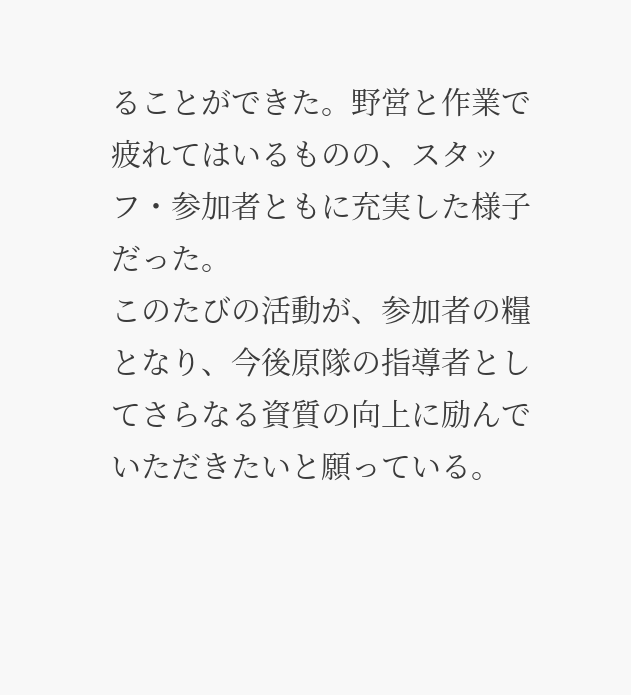ることができた。野営と作業で疲れてはいるものの、スタッフ・参加者ともに充実した様子だった。
このたびの活動が、参加者の糧となり、今後原隊の指導者としてさらなる資質の向上に励んでいただきたいと願っている。